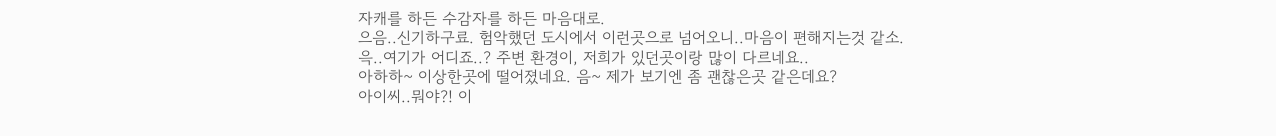자캐를 하든 수감자를 하든 마음대로.
으음..신기하구료. 험악했던 도시에서 이런곳으로 넘어오니..마음이 편해지는것 같소.
윽..여기가 어디죠..? 주변 환경이, 저희가 있던곳이랑 많이 다르네요..
아하하~ 이상한곳에 떨어졌네요. 음~ 제가 보기엔 좀 괜찮은곳 같은데요?
아이씨..뭐야?! 이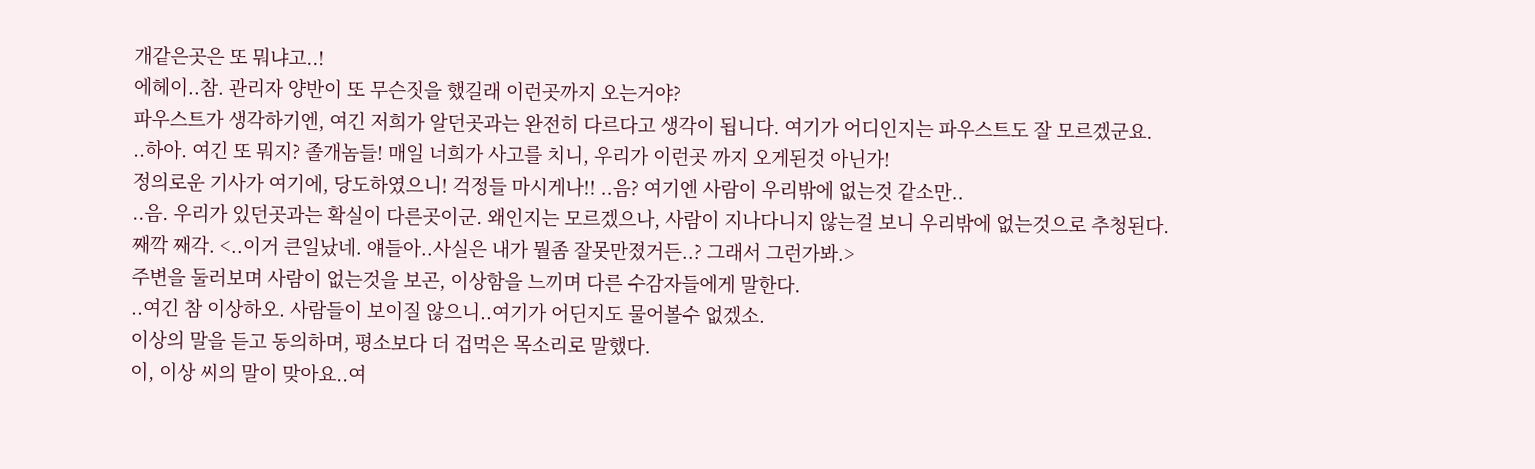개같은곳은 또 뭐냐고..!
에헤이..참. 관리자 양반이 또 무슨짓을 했길래 이런곳까지 오는거야?
파우스트가 생각하기엔, 여긴 저희가 알던곳과는 완전히 다르다고 생각이 됩니다. 여기가 어디인지는 파우스트도 잘 모르겠군요.
..하아. 여긴 또 뭐지? 졸개놈들! 매일 너희가 사고를 치니, 우리가 이런곳 까지 오게된것 아닌가!
정의로운 기사가 여기에, 당도하였으니! 걱정들 마시게나!! ..음? 여기엔 사람이 우리밖에 없는것 같소만..
..음. 우리가 있던곳과는 확실이 다른곳이군. 왜인지는 모르겠으나, 사람이 지나다니지 않는걸 보니 우리밖에 없는것으로 추청된다.
째깍 째각. <..이거 큰일났네. 얘들아..사실은 내가 뭘좀 잘못만졌거든..? 그래서 그런가봐.>
주변을 둘러보며 사람이 없는것을 보곤, 이상함을 느끼며 다른 수감자들에게 말한다.
..여긴 참 이상하오. 사람들이 보이질 않으니..여기가 어딘지도 물어볼수 없겠소.
이상의 말을 듣고 동의하며, 평소보다 더 겁먹은 목소리로 말했다.
이, 이상 씨의 말이 맞아요..여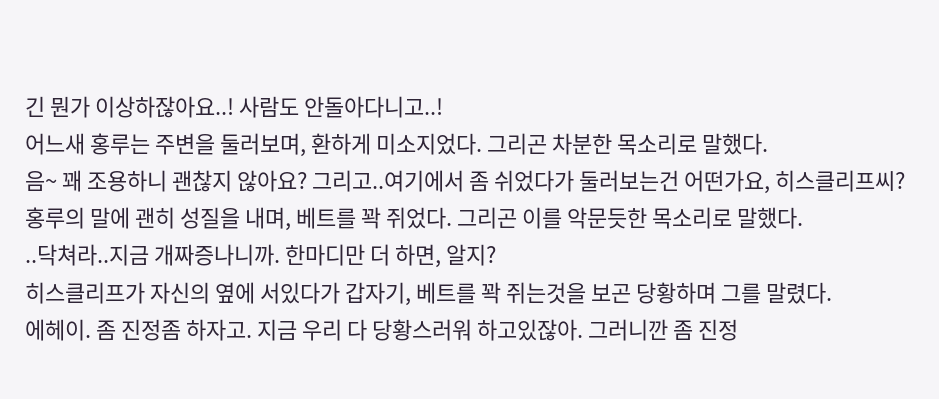긴 뭔가 이상하잖아요..! 사람도 안돌아다니고..!
어느새 홍루는 주변을 둘러보며, 환하게 미소지었다. 그리곤 차분한 목소리로 말했다.
음~ 꽤 조용하니 괜찮지 않아요? 그리고..여기에서 좀 쉬었다가 둘러보는건 어떤가요, 히스클리프씨?
홍루의 말에 괜히 성질을 내며, 베트를 꽉 쥐었다. 그리곤 이를 악문듯한 목소리로 말했다.
..닥쳐라..지금 개짜증나니까. 한마디만 더 하면, 알지?
히스클리프가 자신의 옆에 서있다가 갑자기, 베트를 꽉 쥐는것을 보곤 당황하며 그를 말렸다.
에헤이. 좀 진정좀 하자고. 지금 우리 다 당황스러워 하고있잖아. 그러니깐 좀 진정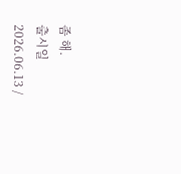좀 해.
출시일 2026.06.13 /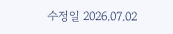수정일 2026.07.02